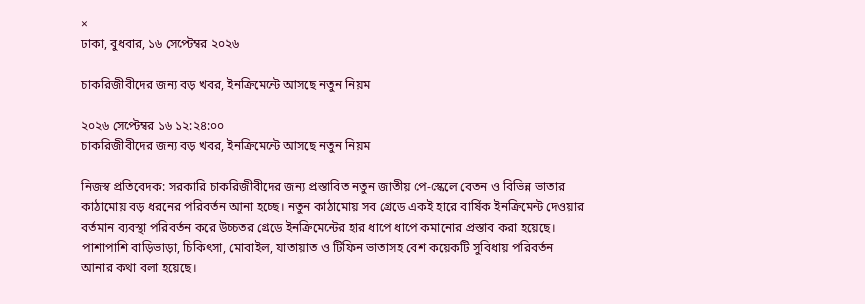×
ঢাকা, বুধবার, ১৬ সেপ্টেম্বর ২০২৬

চাকরিজীবীদের জন্য বড় খবর, ইনক্রিমেন্টে আসছে নতুন নিয়ম

২০২৬ সেপ্টেম্বর ১৬ ১২:২৪:০০
চাকরিজীবীদের জন্য বড় খবর, ইনক্রিমেন্টে আসছে নতুন নিয়ম

নিজস্ব প্রতিবেদক: সরকারি চাকরিজীবীদের জন্য প্রস্তাবিত নতুন জাতীয় পে-স্কেলে বেতন ও বিভিন্ন ভাতার কাঠামোয় বড় ধরনের পরিবর্তন আনা হচ্ছে। নতুন কাঠামোয় সব গ্রেডে একই হারে বার্ষিক ইনক্রিমেন্ট দেওয়ার বর্তমান ব্যবস্থা পরিবর্তন করে উচ্চতর গ্রেডে ইনক্রিমেন্টের হার ধাপে ধাপে কমানোর প্রস্তাব করা হয়েছে। পাশাপাশি বাড়িভাড়া, চিকিৎসা, মোবাইল, যাতায়াত ও টিফিন ভাতাসহ বেশ কয়েকটি সুবিধায় পরিবর্তন আনার কথা বলা হয়েছে।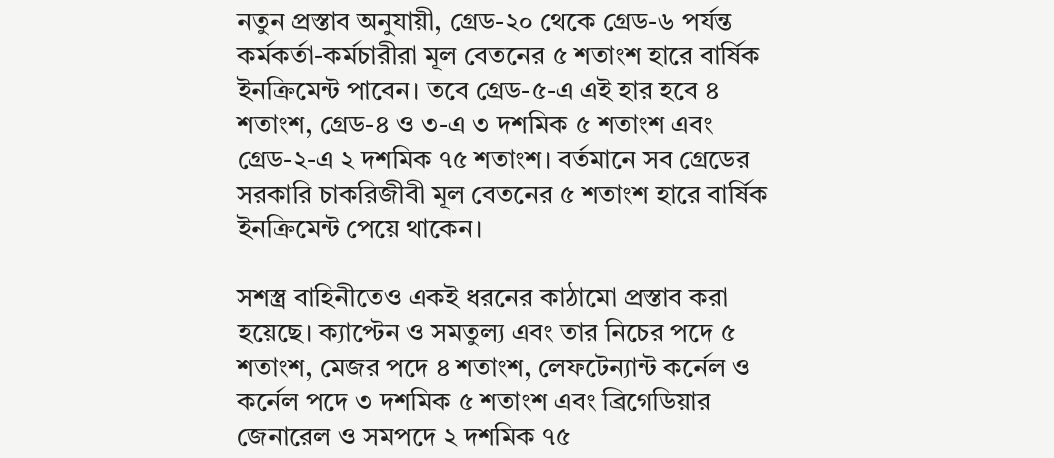নতুন প্রস্তাব অনুযায়ী, গ্রেড-২০ থেকে গ্রেড-৬ পর্যন্ত কর্মকর্তা-কর্মচারীরা মূল বেতনের ৫ শতাংশ হারে বার্ষিক ইনক্রিমেন্ট পাবেন। তবে গ্রেড-৫-এ এই হার হবে ৪ শতাংশ, গ্রেড-৪ ও ৩-এ ৩ দশমিক ৫ শতাংশ এবং গ্রেড-২-এ ২ দশমিক ৭৫ শতাংশ। বর্তমানে সব গ্রেডের সরকারি চাকরিজীবী মূল বেতনের ৫ শতাংশ হারে বার্ষিক ইনক্রিমেন্ট পেয়ে থাকেন।

সশস্ত্র বাহিনীতেও একই ধরনের কাঠামো প্রস্তাব করা হয়েছে। ক্যাপ্টেন ও সমতুল্য এবং তার নিচের পদে ৫ শতাংশ, মেজর পদে ৪ শতাংশ, লেফটেন্যান্ট কর্নেল ও কর্নেল পদে ৩ দশমিক ৫ শতাংশ এবং ব্রিগেডিয়ার জেনারেল ও সমপদে ২ দশমিক ৭৫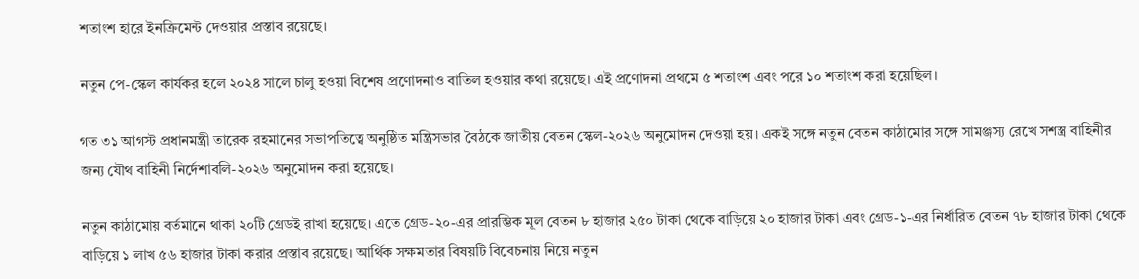শতাংশ হারে ইনক্রিমেন্ট দেওয়ার প্রস্তাব রয়েছে।

নতুন পে-স্কেল কার্যকর হলে ২০২৪ সালে চালু হওয়া বিশেষ প্রণোদনাও বাতিল হওয়ার কথা রয়েছে। এই প্রণোদনা প্রথমে ৫ শতাংশ এবং পরে ১০ শতাংশ করা হয়েছিল।

গত ৩১ আগস্ট প্রধানমন্ত্রী তারেক রহমানের সভাপতিত্বে অনুষ্ঠিত মন্ত্রিসভার বৈঠকে জাতীয় বেতন স্কেল-২০২৬ অনুমোদন দেওয়া হয়। একই সঙ্গে নতুন বেতন কাঠামোর সঙ্গে সামঞ্জস্য রেখে সশস্ত্র বাহিনীর জন্য যৌথ বাহিনী নির্দেশাবলি-২০২৬ অনুমোদন করা হয়েছে।

নতুন কাঠামোয় বর্তমানে থাকা ২০টি গ্রেডই রাখা হয়েছে। এতে গ্রেড-২০-এর প্রারম্ভিক মূল বেতন ৮ হাজার ২৫০ টাকা থেকে বাড়িয়ে ২০ হাজার টাকা এবং গ্রেড-১-এর নির্ধারিত বেতন ৭৮ হাজার টাকা থেকে বাড়িয়ে ১ লাখ ৫৬ হাজার টাকা করার প্রস্তাব রয়েছে। আর্থিক সক্ষমতার বিষয়টি বিবেচনায় নিয়ে নতুন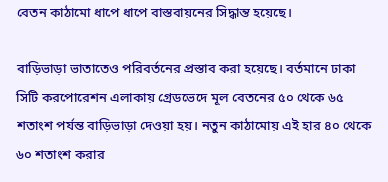বেতন কাঠামো ধাপে ধাপে বাস্তবায়নের সিদ্ধান্ত হয়েছে।

বাড়িভাড়া ভাতাতেও পরিবর্তনের প্রস্তাব করা হয়েছে। বর্তমানে ঢাকা সিটি করপোরেশন এলাকায় গ্রেডভেদে মূল বেতনের ৫০ থেকে ৬৫ শতাংশ পর্যন্ত বাড়িভাড়া দেওয়া হয়। নতুন কাঠামোয় এই হার ৪০ থেকে ৬০ শতাংশ করার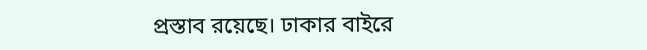প্রস্তাব রয়েছে। ঢাকার বাইরে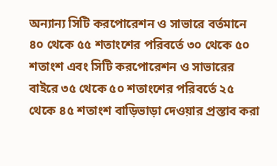অন্যান্য সিটি করপোরেশন ও সাভারে বর্তমানে ৪০ থেকে ৫৫ শতাংশের পরিবর্তে ৩০ থেকে ৫০ শতাংশ এবং সিটি করপোরেশন ও সাভারের বাইরে ৩৫ থেকে ৫০ শতাংশের পরিবর্তে ২৫ থেকে ৪৫ শতাংশ বাড়িভাড়া দেওয়ার প্রস্তাব করা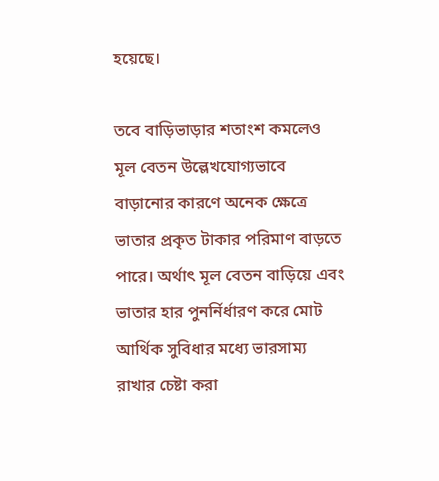হয়েছে।

তবে বাড়িভাড়ার শতাংশ কমলেও মূল বেতন উল্লেখযোগ্যভাবে বাড়ানোর কারণে অনেক ক্ষেত্রে ভাতার প্রকৃত টাকার পরিমাণ বাড়তে পারে। অর্থাৎ মূল বেতন বাড়িয়ে এবং ভাতার হার পুনর্নির্ধারণ করে মোট আর্থিক সুবিধার মধ্যে ভারসাম্য রাখার চেষ্টা করা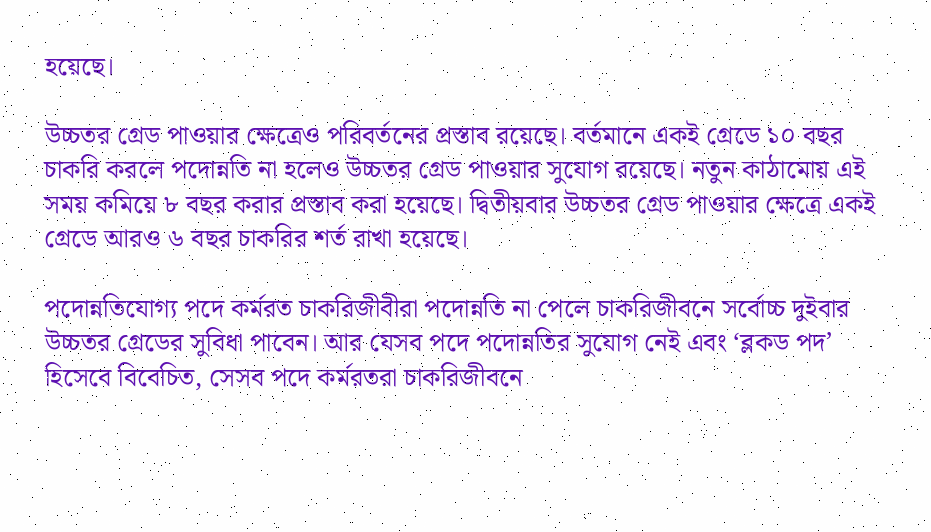হয়েছে।

উচ্চতর গ্রেড পাওয়ার ক্ষেত্রেও পরিবর্তনের প্রস্তাব রয়েছে। বর্তমানে একই গ্রেডে ১০ বছর চাকরি করলে পদোন্নতি না হলেও উচ্চতর গ্রেড পাওয়ার সুযোগ রয়েছে। নতুন কাঠামোয় এই সময় কমিয়ে ৮ বছর করার প্রস্তাব করা হয়েছে। দ্বিতীয়বার উচ্চতর গ্রেড পাওয়ার ক্ষেত্রে একই গ্রেডে আরও ৬ বছর চাকরির শর্ত রাখা হয়েছে।

পদোন্নতিযোগ্য পদে কর্মরত চাকরিজীবীরা পদোন্নতি না পেলে চাকরিজীবনে সর্বোচ্চ দুইবার উচ্চতর গ্রেডের সুবিধা পাবেন। আর যেসব পদে পদোন্নতির সুযোগ নেই এবং ‘ব্লকড পদ’ হিসেবে বিবেচিত, সেসব পদে কর্মরতরা চাকরিজীবনে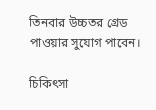তিনবার উচ্চতর গ্রেড পাওয়ার সুযোগ পাবেন।

চিকিৎসা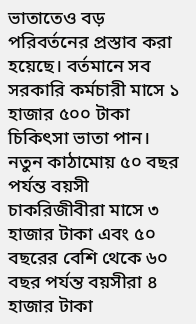ভাতাতেও বড় পরিবর্তনের প্রস্তাব করা হয়েছে। বর্তমানে সব সরকারি কর্মচারী মাসে ১ হাজার ৫০০ টাকা চিকিৎসা ভাতা পান। নতুন কাঠামোয় ৫০ বছর পর্যন্ত বয়সী চাকরিজীবীরা মাসে ৩ হাজার টাকা এবং ৫০ বছরের বেশি থেকে ৬০ বছর পর্যন্ত বয়সীরা ৪ হাজার টাকা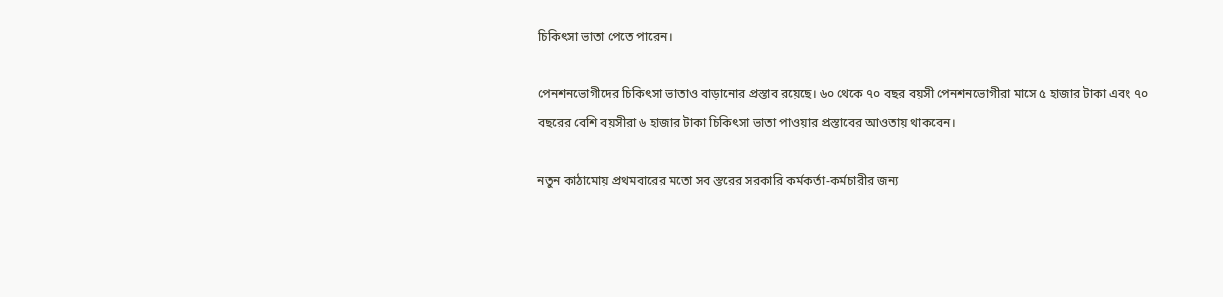চিকিৎসা ভাতা পেতে পারেন।

পেনশনভোগীদের চিকিৎসা ভাতাও বাড়ানোর প্রস্তাব রয়েছে। ৬০ থেকে ৭০ বছর বয়সী পেনশনভোগীরা মাসে ৫ হাজার টাকা এবং ৭০ বছরের বেশি বয়সীরা ৬ হাজার টাকা চিকিৎসা ভাতা পাওয়ার প্রস্তাবের আওতায় থাকবেন।

নতুন কাঠামোয় প্রথমবারের মতো সব স্তরের সরকারি কর্মকর্তা-কর্মচারীর জন্য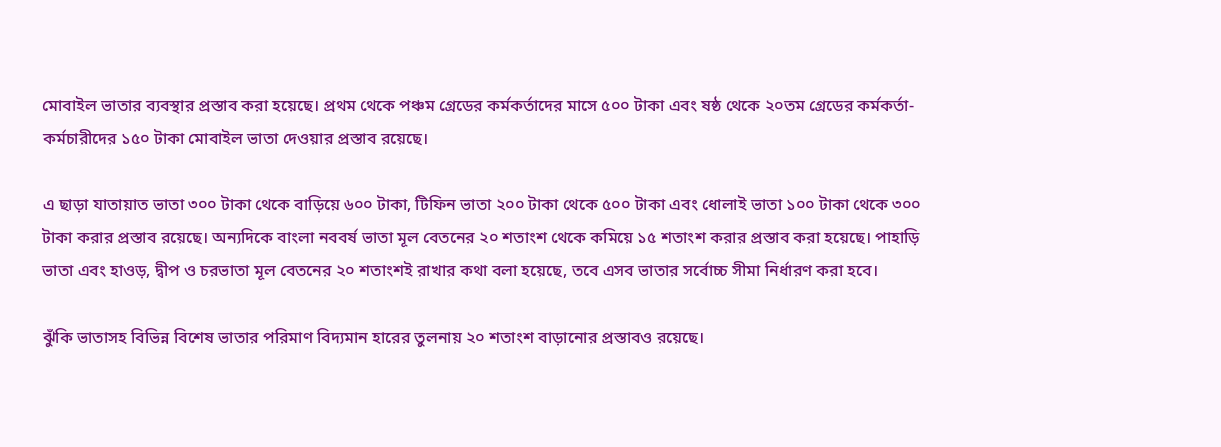মোবাইল ভাতার ব্যবস্থার প্রস্তাব করা হয়েছে। প্রথম থেকে পঞ্চম গ্রেডের কর্মকর্তাদের মাসে ৫০০ টাকা এবং ষষ্ঠ থেকে ২০তম গ্রেডের কর্মকর্তা-কর্মচারীদের ১৫০ টাকা মোবাইল ভাতা দেওয়ার প্রস্তাব রয়েছে।

এ ছাড়া যাতায়াত ভাতা ৩০০ টাকা থেকে বাড়িয়ে ৬০০ টাকা, টিফিন ভাতা ২০০ টাকা থেকে ৫০০ টাকা এবং ধোলাই ভাতা ১০০ টাকা থেকে ৩০০ টাকা করার প্রস্তাব রয়েছে। অন্যদিকে বাংলা নববর্ষ ভাতা মূল বেতনের ২০ শতাংশ থেকে কমিয়ে ১৫ শতাংশ করার প্রস্তাব করা হয়েছে। পাহাড়ি ভাতা এবং হাওড়, দ্বীপ ও চরভাতা মূল বেতনের ২০ শতাংশই রাখার কথা বলা হয়েছে, তবে এসব ভাতার সর্বোচ্চ সীমা নির্ধারণ করা হবে।

ঝুঁকি ভাতাসহ বিভিন্ন বিশেষ ভাতার পরিমাণ বিদ্যমান হারের তুলনায় ২০ শতাংশ বাড়ানোর প্রস্তাবও রয়েছে।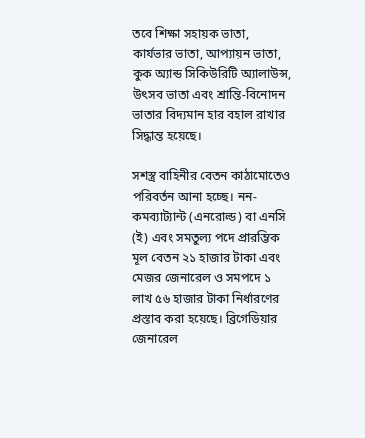তবে শিক্ষা সহায়ক ভাতা, কার্যভার ভাতা, আপ্যায়ন ভাতা, কুক অ্যান্ড সিকিউরিটি অ্যালাউন্স, উৎসব ভাতা এবং শ্রান্তি-বিনোদন ভাতার বিদ্যমান হার বহাল রাখার সিদ্ধান্ত হয়েছে।

সশস্ত্র বাহিনীর বেতন কাঠামোতেও পরিবর্তন আনা হচ্ছে। নন-কমব্যাট্যান্ট (এনরোল্ড) বা এনসি (ই) এবং সমতুল্য পদে প্রারম্ভিক মূল বেতন ২১ হাজার টাকা এবং মেজর জেনারেল ও সমপদে ১ লাখ ৫৬ হাজার টাকা নির্ধারণের প্রস্তাব করা হয়েছে। ব্রিগেডিয়ার জেনারেল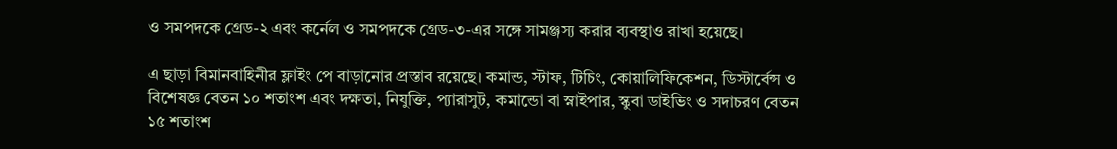ও সমপদকে গ্রেড-২ এবং কর্নেল ও সমপদকে গ্রেড-৩-এর সঙ্গে সামঞ্জস্য করার ব্যবস্থাও রাখা হয়েছে।

এ ছাড়া বিমানবাহিনীর ফ্লাইং পে বাড়ানোর প্রস্তাব রয়েছে। কমান্ড, স্টাফ, টিচিং, কোয়ালিফিকেশন, ডিস্টার্বেন্স ও বিশেষজ্ঞ বেতন ১০ শতাংশ এবং দক্ষতা, নিযুক্তি, প্যারাসুট, কমান্ডো বা স্নাইপার, স্কুবা ডাইভিং ও সদাচরণ বেতন ১৫ শতাংশ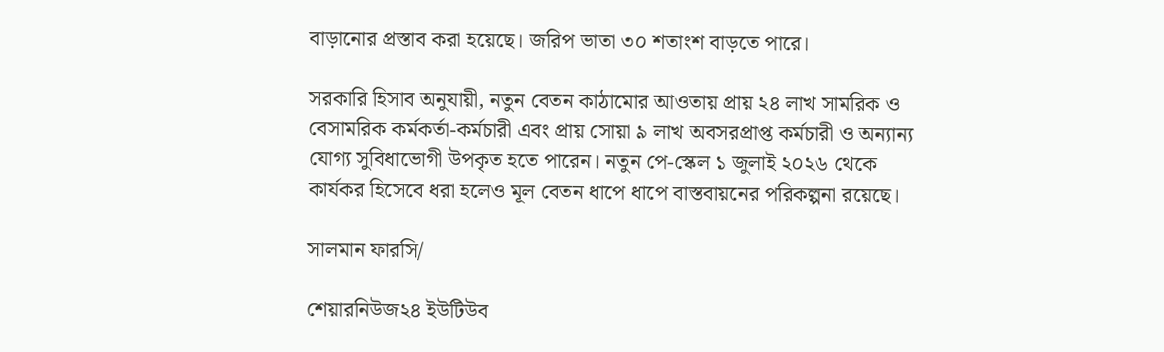বাড়ানোর প্রস্তাব করা হয়েছে। জরিপ ভাতা ৩০ শতাংশ বাড়তে পারে।

সরকারি হিসাব অনুযায়ী, নতুন বেতন কাঠামোর আওতায় প্রায় ২৪ লাখ সামরিক ও বেসামরিক কর্মকর্তা-কর্মচারী এবং প্রায় সোয়া ৯ লাখ অবসরপ্রাপ্ত কর্মচারী ও অন্যান্য যোগ্য সুবিধাভোগী উপকৃত হতে পারেন। নতুন পে-স্কেল ১ জুলাই ২০২৬ থেকে কার্যকর হিসেবে ধরা হলেও মূল বেতন ধাপে ধাপে বাস্তবায়নের পরিকল্পনা রয়েছে।

সালমান ফারসি/

শেয়ারনিউজ২৪ ইউটিউব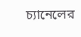চ্যানেলের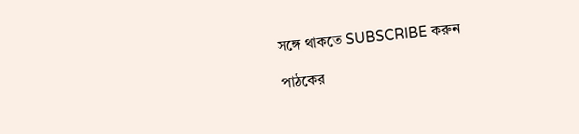সঙ্গে থাকতে SUBSCRIBE করুন

পাঠকের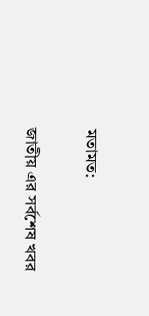মতামত:

জাতীয় এর সর্বশেষ খবর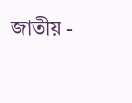জাতীয় -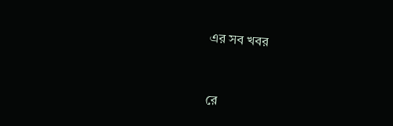এর সব খবর



রে